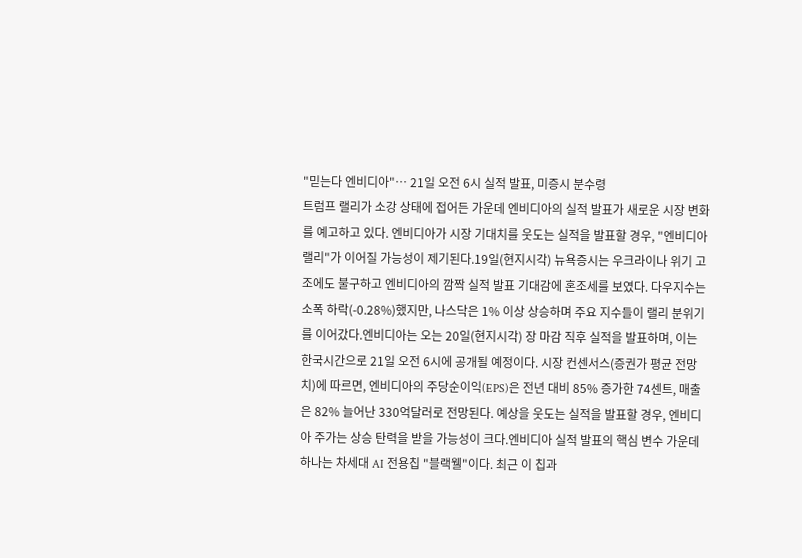"믿는다 엔비디아"… 21일 오전 6시 실적 발표, 미증시 분수령
트럼프 랠리가 소강 상태에 접어든 가운데 엔비디아의 실적 발표가 새로운 시장 변화를 예고하고 있다. 엔비디아가 시장 기대치를 웃도는 실적을 발표할 경우, "엔비디아 랠리"가 이어질 가능성이 제기된다.19일(현지시각) 뉴욕증시는 우크라이나 위기 고조에도 불구하고 엔비디아의 깜짝 실적 발표 기대감에 혼조세를 보였다. 다우지수는 소폭 하락(-0.28%)했지만, 나스닥은 1% 이상 상승하며 주요 지수들이 랠리 분위기를 이어갔다.엔비디아는 오는 20일(현지시각) 장 마감 직후 실적을 발표하며, 이는 한국시간으로 21일 오전 6시에 공개될 예정이다. 시장 컨센서스(증권가 평균 전망치)에 따르면, 엔비디아의 주당순이익(EPS)은 전년 대비 85% 증가한 74센트, 매출은 82% 늘어난 330억달러로 전망된다. 예상을 웃도는 실적을 발표할 경우, 엔비디아 주가는 상승 탄력을 받을 가능성이 크다.엔비디아 실적 발표의 핵심 변수 가운데 하나는 차세대 AI 전용칩 "블랙웰"이다. 최근 이 칩과